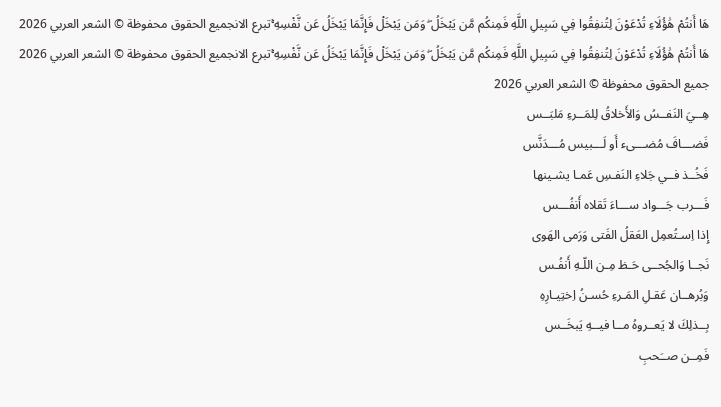هَا أَنتُمْ هَٰؤُلَاءِ تُدْعَوْنَ لِتُنفِقُوا فِي سَبِيلِ اللَّهِ فَمِنكُم مَّن يَبْخَلُ ۖ وَمَن يَبْخَلْ فَإِنَّمَا يَبْخَلُ عَن نَّفْسِهِ ۚتبرع الانجميع الحقوق محفوظة © الشعر العربي 2026
هَا أَنتُمْ هَٰؤُلَاءِ تُدْعَوْنَ لِتُنفِقُوا فِي سَبِيلِ اللَّهِ فَمِنكُم مَّن يَبْخَلُ ۖ وَمَن يَبْخَلْ فَإِنَّمَا يَبْخَلُ عَن نَّفْسِهِ ۚتبرع الانجميع الحقوق محفوظة © الشعر العربي 2026
جميع الحقوق محفوظة © الشعر العربي 2026
هِــيَ النَفــسُ وَالأَخلاقُ لِلمَــرءِ مَلبَــس
فَضـــافَ مُضـــىء أَو لَـــبيس مُـــدَنَّس
فَخُــذ فــي جَلاءِ النَفـسِ عَمـا يشـينها
فَـــرب جَـــواد ســـاءَ تَقلاه أَنفُـــس
إِذا اِسـتُعمِل العَقلُ الفَتى وَرَمى الهَوى
نَجــا وَالجُحــى حَـظ مِـن اللّـهِ أَنفُـس
وَبُرهــان عَقـلِ المَـرءِ حُسـنُ اِختِيـارِهِ
بِــذلِكَ لا يَعــروهُ مــا فيــهِ يَبخَــس
فَمِــن صــَحبِ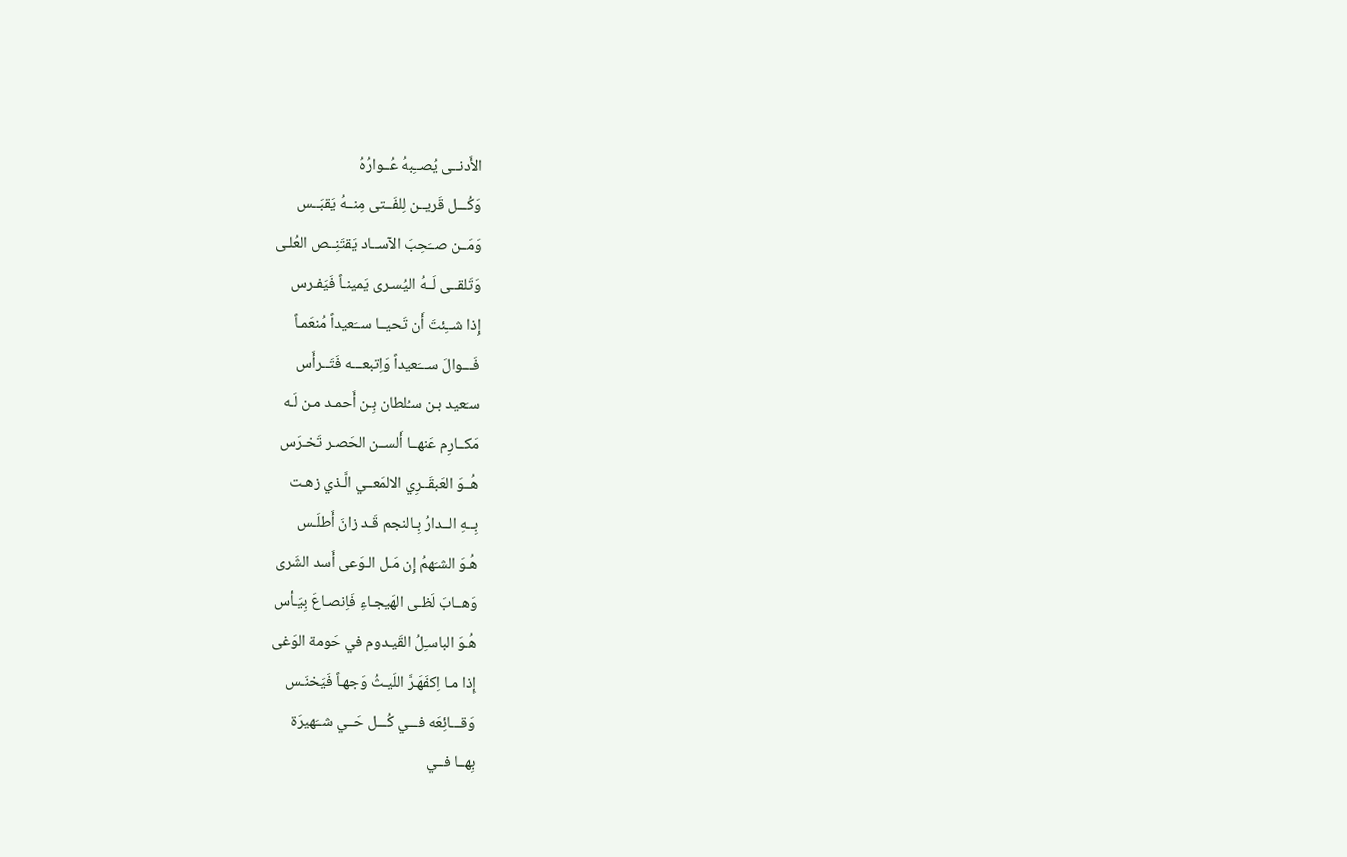الأَدنــى يُصــِبهُ عُــوارُهُ
وَكُـــل قَريــن لِلفَــتى مِنــهُ يَقبَــس
وَمَــن صــَحِبَ الآســاد يَقتَنِــص العُلـى
وَتَلقــى لَــهُ اليُسـرى يَمينـاً فَيَفـرس
إِذا شــِئتَ أَن تَحيــا ســَعيداً مُنعَمـاً
فَـــوالَ ســـَعيداً وَاِتبعـــه فَتَــرأَس
سـَعيد بـن سـُلطان بِـن أَحمـد مـن لَـه
مَكــارِم عَنهــا أَلســن الحَصـر تَخـرَس
هُــوَ العَبقَــرِي الالمَعــي الَّـذي زهـت
بِــهِ الــدارُ بِـالنجم قَـد زانَ أَطلَـس
هُـوَ الشـَهمُ إِن مَـل الـوَعى أَسد الشَرى
وَهــابَ لَظـى الهَيجـاءِ فَاِنصـاعَ بِيَـأس
هُـوَ الباسـِلُ القَيـدوم في حَومة الوَغى
إِذا مـا اِكفَهَـرَّ اللَيـثُ وَجهـاً فَيَخنَـس
وَقـــائِعَه فـــي كُـــل حَــي شــَهيرَة
بِهــا فــي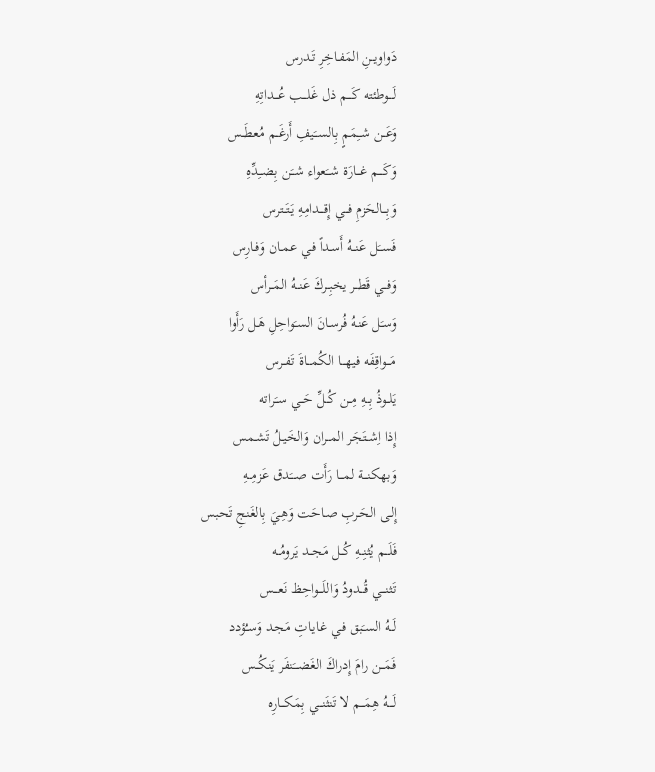دَواويــنِ المَفـاخِرِ تَـدرس
لَـــوطئته كَـــم ذل غَلـــب عُـــداتِهِ
وَعَــن شــِمَمٍ بِالســَيفِ أَرغَــم مُعطَــس
وَكَـــم غـــارَة شــَعواء شــَن بِضــِدِّهِ
وَبِـــالحَزمِ فـــي إِقـــدامِهِ يَتَــترس
فَســَل عَنــهُ أَسـداً فـي عمـان وَفـارِس
وَفــي قَطــر يخبِــركَ عَنــهُ المَــرأس
وَسـَل عَنـهُ فُرسـانَ السـَواحِلِ هَـل رَأَوا
مَـــواقِفَه فيهـــا الكُمـــاةَ تَفــرس
يَلــوذُ بِــهِ مِــن كُــلِّ حَــي ســَراته
إِذا اِشــتَجَر المــران وَالخَيـلُ تَشـمس
وَبهكنـــة لمـــا رَأَت صـــَدق عَزمِــهِ
إِلـى الحَـربِ صـاحَت وَهِـيَ بِالغَنجِ تَحبس
فَلَـــم يُثنِــهِ كُــل مَجــد يَرومُــه
تَثنـــي قُـــدودُ وَاللَـــواحِظ نَعـــس
لَــهُ السـَبق فـي غايـاتِ مَجـد وَسـُؤدد
فَمَـــن رامَ إِدراكَ الغَضـــَنفَر يَنكُــس
لَــــهُ هِمَـــم لا تَنثَنـــي بِمَكـــارِه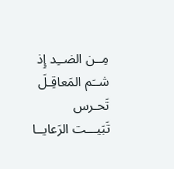مِــن الضــِد إِذ شــَم المَعاقِـلَ تَحـرس
تَبَيـــت الرَعايــا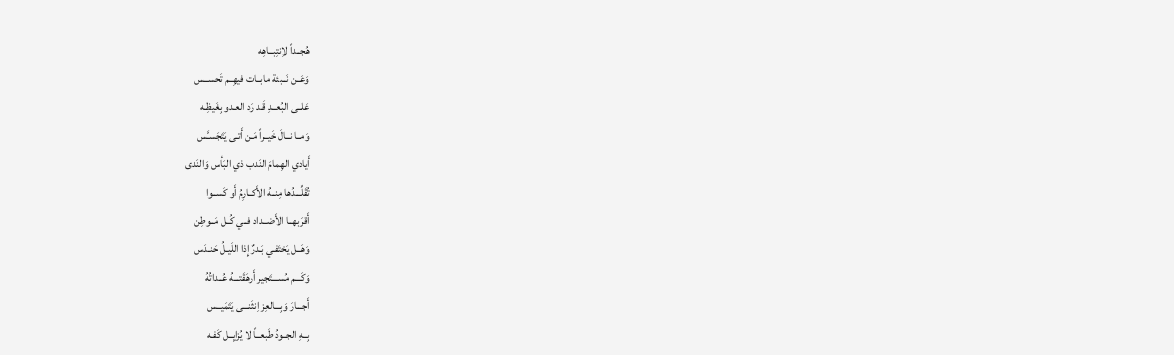هُجــداً لاِنتِبــاهِه
وَعَــن نَــبئة مابــات فيهِــم تَحســس
عَلــى البُعــدِ قَـد رَد العـدو بِغَيظِـه
وَمــا نــالَ خَيــراً مَـن أَتـى يَتَجَسـَّس
أَيادي الهِمامَ النَدب ذي البَأس وَالنَدى
تُقَلِّـــدُها مِنــهُ الأَكــارِمُ أَو كَســوا
أَقرَبهــا الأَضــداد فــي كُــل مَــوطِن
وَهَــل يَختَفـي بَـدرٌ إِذا اللَيـلُ حَنـدَس
وَكَـــم مُســـتَجير أَرهَقَتـــهُ عُــداتُهُ
أَجـــارَ وَبِـــالعِز اِنثَنـــى يَتَمَيــس
بِــهِ الجــودُ طَبعــاً لا يُزايِــل كَفـه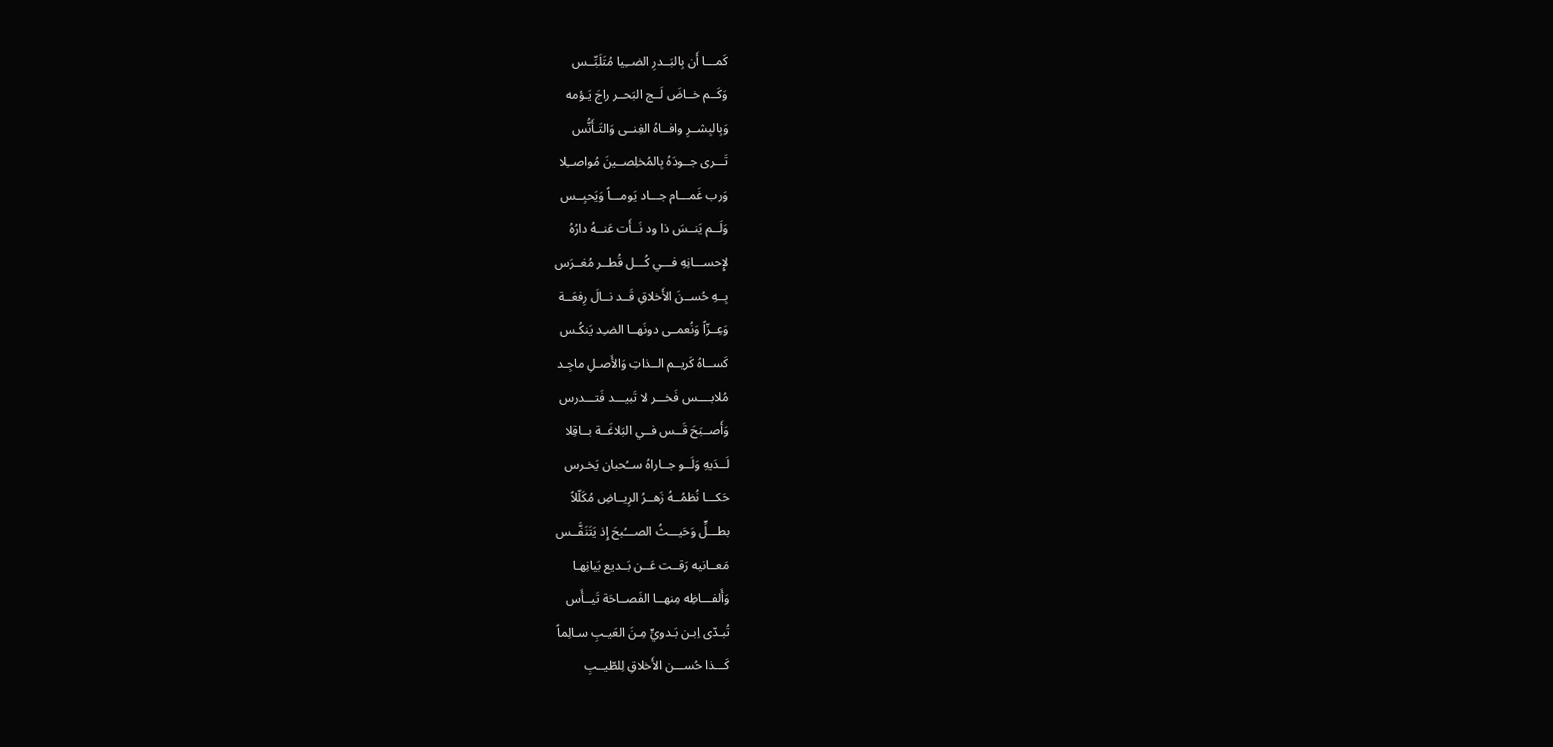كَمـــا أَن بِالبَــدرِ الضــِيا مُتَلَبِّــس
وَكَــم خــاضَ لَــج البَحــر راجَ يَـؤمه
وَبِالبِشــرِ وافــاهُ الغِنــى وَالتَـأَنُّس
تَـــرى جــودَهُ بِالمُخلِصــينَ مُواصــِلا
وَرب غَمـــام جـــاد يَومـــاً وَيَحبِــس
وَلَــم يَنــسَ ذا ود نَــأَت عَنــهُ دارُهُ
لإِحســـانِهِ فـــي كُـــل قُطــر مُغــرَس
بِــهِ حُســنَ الأَخلاقِ قَــد نــالَ رِفعَــة
وَعِــزّاً وَنُعمــى دونَهــا الضـِد يَنكُـس
كَســاهُ كَريــم الــذاتِ وَالأَصـلِ ماجِـد
مُلابــــس فَخـــر لا تَبيـــد فَتـــدرس
وَأَصــبَحَ قَــس فــي البَلاغَــة بــاقِلا
لَــدَيهِ وَلَــو جــاراهُ ســُحبان يَخـرس
حَكـــا نُظمُــهُ زَهــرُ الرِيــاضِ مُكَلّلاً
بطـــلٍّ وَحَيـــثُ الصـــُبحَ إِذ يَتَنَفَّــس
مَعــانيه رَقــت عَــن بَــديع بَيانِهـا
وَأَلفـــاظِه مِنهــا الفَصــاحَة تَيــأَس
تُبـدّى اِبـن بَـدويٍّ مِـنَ العَيـبِ سـالِماً
كَـــذا حُســـن الأَخلاقِ لِلطّيــبِ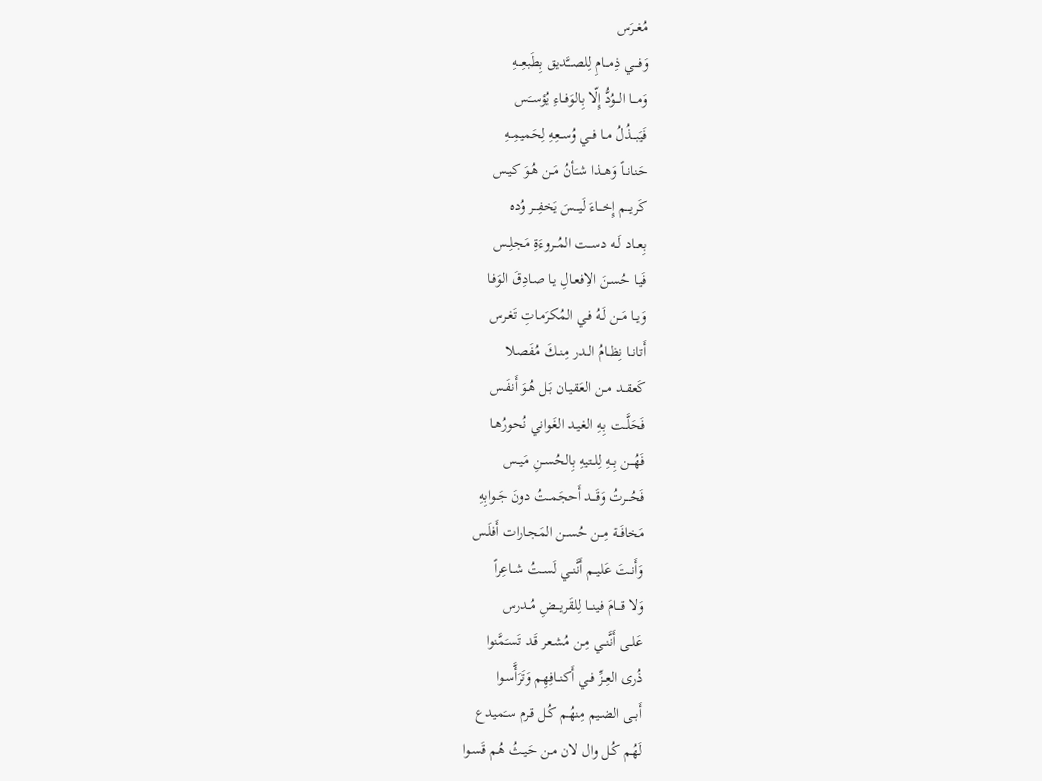مُغــرَس
وَفــــي ذِمـــامِ لِلصـــَّديق بِطَبعِـــهِ
وَمـــا الـــوُدُّ إِلّا بِالوَفــاءِ يُؤســَس
فَيَبـــذُلُ مــا فــي وُســعِهِ لِحَميمِــهِ
حَنانــاً وَهــذا شــَأنُ مَــن هُـوَ كيـس
كَريـــم إِخـــاءَ لَيـــسَ يَخفِـــر وُده
بِعــاد لَــه دســت المُــروءَةِ مَجلِــس
فَيـا حُسـنَ الاِفعـالِ يـا صـادِقَ الوَفـا
وَيــا مَــن لَـهُ فـي المُكرَمـاتِ تَغـرس
أَتانــا نِظــامُ الــدر مِنــكَ مُفَصـلا
كَعقــد مــن العَقيـان بَـل هُـوَ أَنفَـس
فَحَلَّــت بِـهِ الغيـد الغَـواني نُحورُهـا
فَهُـــن بِــهِ لِلــتيهِ بِالحُســنِ مَيــس
فَحُـــرتُ وَقَـــد أَحجَمــتُ دونَ جَــوابِهِ
مَخافَــة مِــن حُســن المَجـارات أَفلَـس
وَأَنــتَ عَليــم أَنَّنــي لَســتُ شــاعِراً
وَلا قـــامَ فينـــا لِلقَريـــضِ مُــدرس
عَلــى أَنَّنــي مِـن مُشـعر قَـد تَسـَمَّنوا
ذُرى العِــزِّ فــي أَكنــافِهِم وَتَرَأَّسـوا
أَبــى الضـيم مِنهُـم كُـل قـرم سـَميدع
لَهُـم كُـل وال لان مـن حَيـثُ هُـم قَسـوا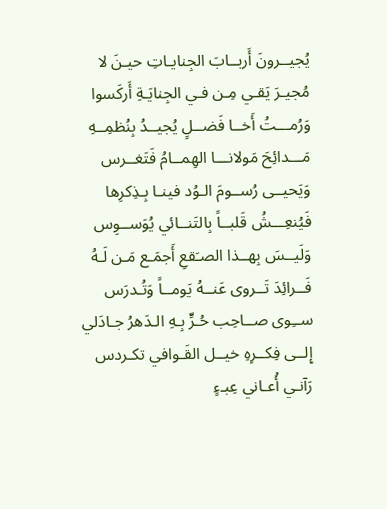يُجيــرونَ أَربــابَ الجِنايـاتِ حيـنَ لا
مُجيـرَ يَقـي مِـن فـي الجِنايَـةِ أَركَسوا
وَرُمـــتُ أَخــا فَضــلٍ يُجيــدُ بِنُظمِــهِ
مَـــدائِحَ مَولانـــا الهِمــامُ فَتَغــرس
وَيَحيــى رُســومَ الـوُد فينـا بِـذِكرِها
فَيُنعِـــشُ قَلبــاً بِالتَنــائي يُوَســوِس
وَلَيــسَ بِهــذا الصـَقعِ أَجمَـع مَـن لَـهُ
فَــرائِدَ تَــروى عَنــهُ يَومــاً وَتُـدرَس
ســِوى صــاحِب حُـرٍّ بِـهِ الـدَهرُ جـادَلي
إِلــى فِكــرِهِ خيــل القَـوافي تكـردس
رَآنـي أُعـاني عِبـءٍ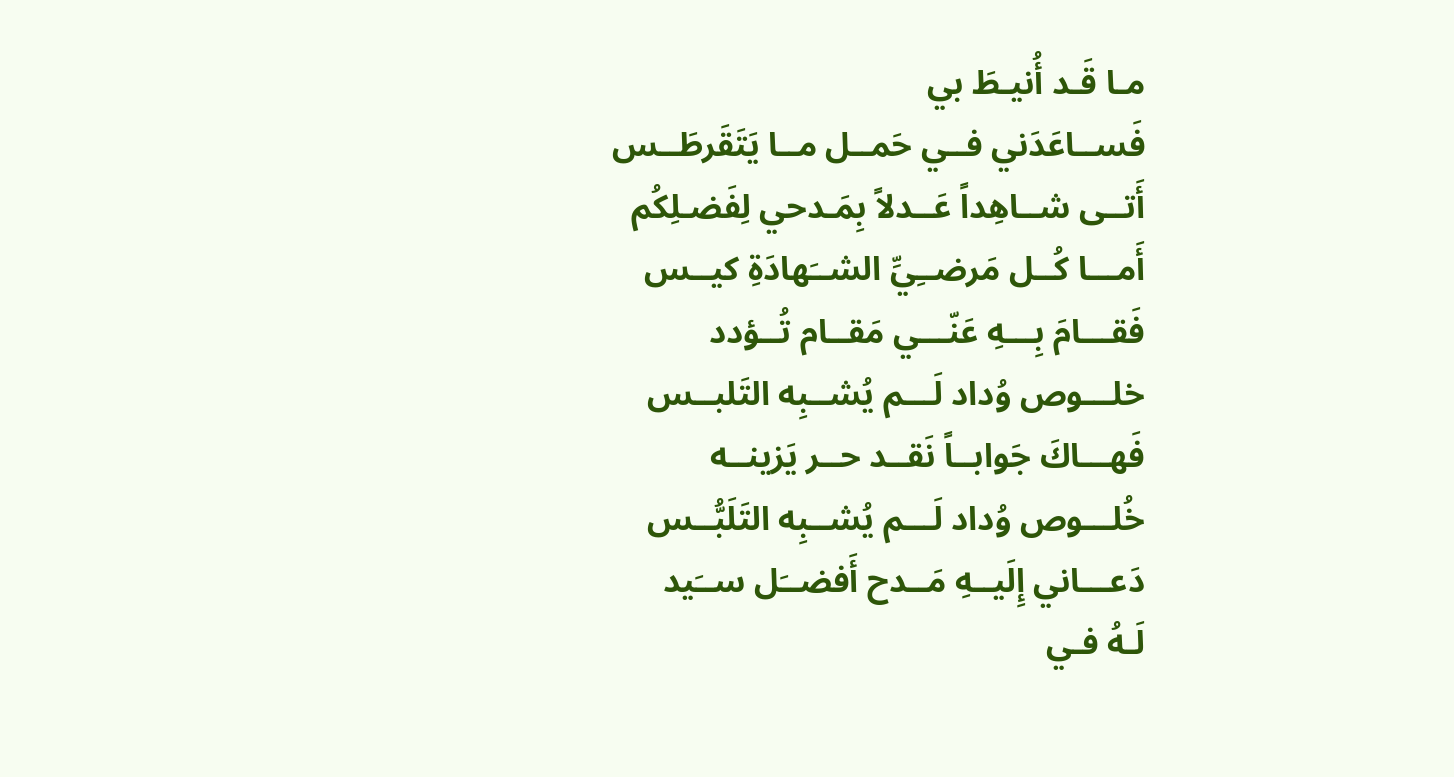مـا قَـد أُنيـطَ بي
فَســاعَدَني فــي حَمــل مــا يَتَقَرطَــس
أَتــى شــاهِداً عَــدلاً بِمَـدحي لِفَضـلِكُم
أَمـــا كُــل مَرضــِيِّ الشــَهادَةِ كيــس
فَقـــامَ بِـــهِ عَنّـــي مَقــام تُــؤدد
خلـــوص وُداد لَـــم يُشــبِه التَلبــس
فَهـــاكَ جَوابــاً نَقــد حــر يَزينــه
خُلـــوص وُداد لَـــم يُشــبِه التَلَبُّــس
دَعـــاني إِلَيــهِ مَــدح أَفضــَل ســَيد
لَـهُ فـي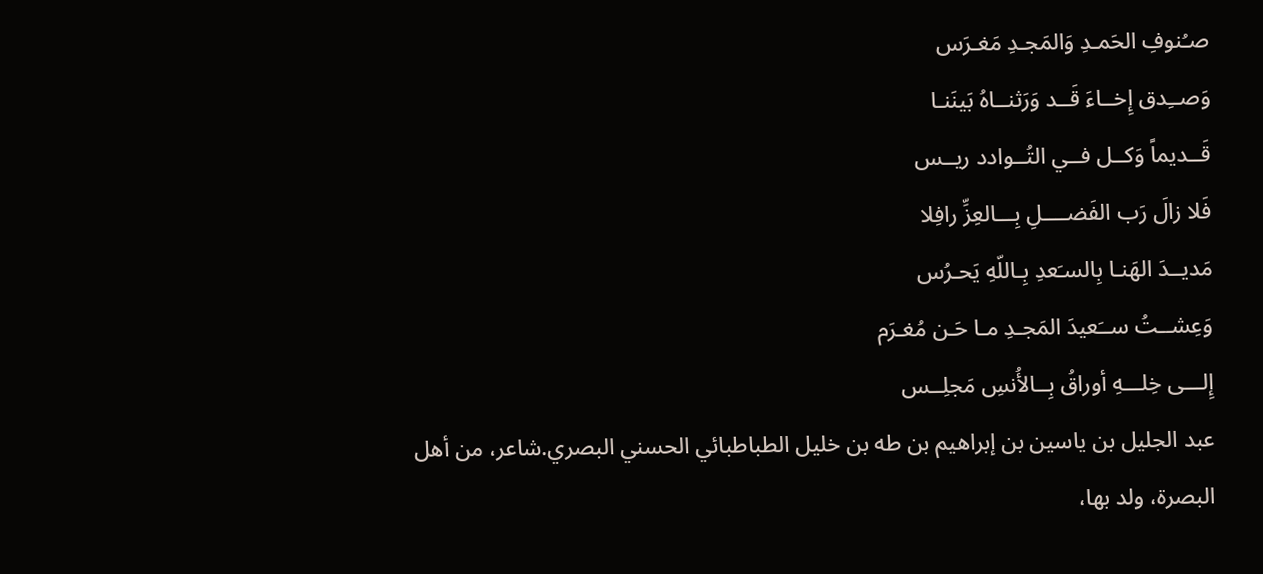صـُنوفِ الحَمـدِ وَالمَجـدِ مَغـرَس
وَصــِدق إِخــاءَ قَــد وَرَثنــاهُ بَينَنـا
قَــديماً وَكــل فــي التُــوادد ريــس
فَلا زالَ رَب الفَضــــلِ بِـــالعِزِّ رافِلا
مَديــدَ الهَنـا بِالسـَعدِ بِـاللّهِ يَحـرُس
وَعِشــتُ ســَعيدَ المَجـدِ مـا حَـن مُغـرَم
إِلـــى خِلـــهِ أوراقُ بِــالأُنسِ مَجلِــس
عبد الجليل بن ياسين بن إبراهيم بن طه بن خليل الطباطبائي الحسني البصري.شاعر، من أهل البصرة، ولد بها،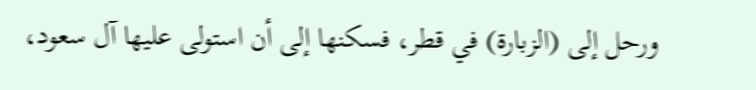ورحل إلى (الزبارة) في قطر، فسكنها إلى أن استولى عليها آل سعود،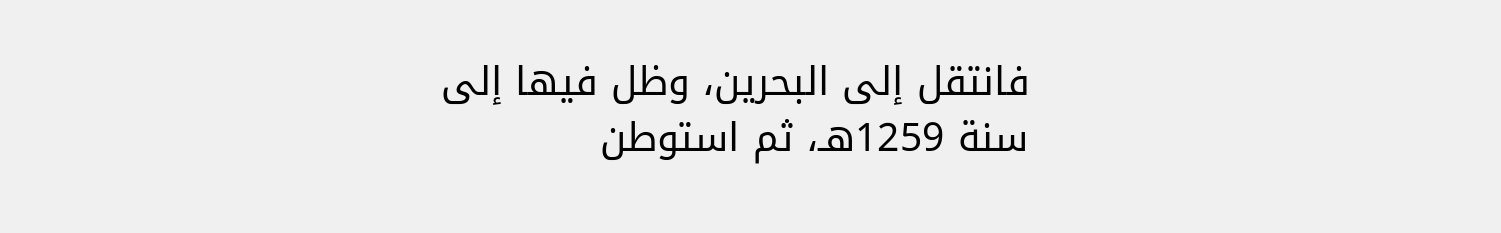فانتقل إلى البحرين، وظل فيها إلى سنة 1259هـ، ثم استوطن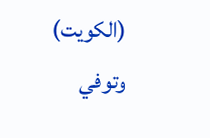(الكويت) وتوفي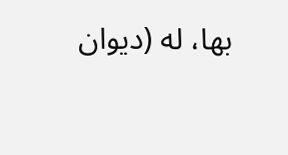بها، له (ديوان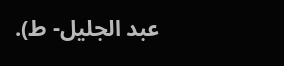عبد الجليل- ط).